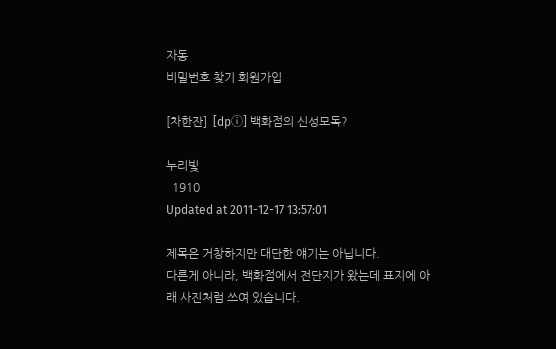자동
비밀번호 찾기 회원가입

[차한잔]  [dpⓘ] 백화점의 신성모독?

누리빛
  1910
Updated at 2011-12-17 13:57:01

제목은 거창하지만 대단한 얘기는 아닙니다.
다른게 아니라, 백화점에서 전단지가 왔는데 표지에 아래 사진처럼 쓰여 있습니다.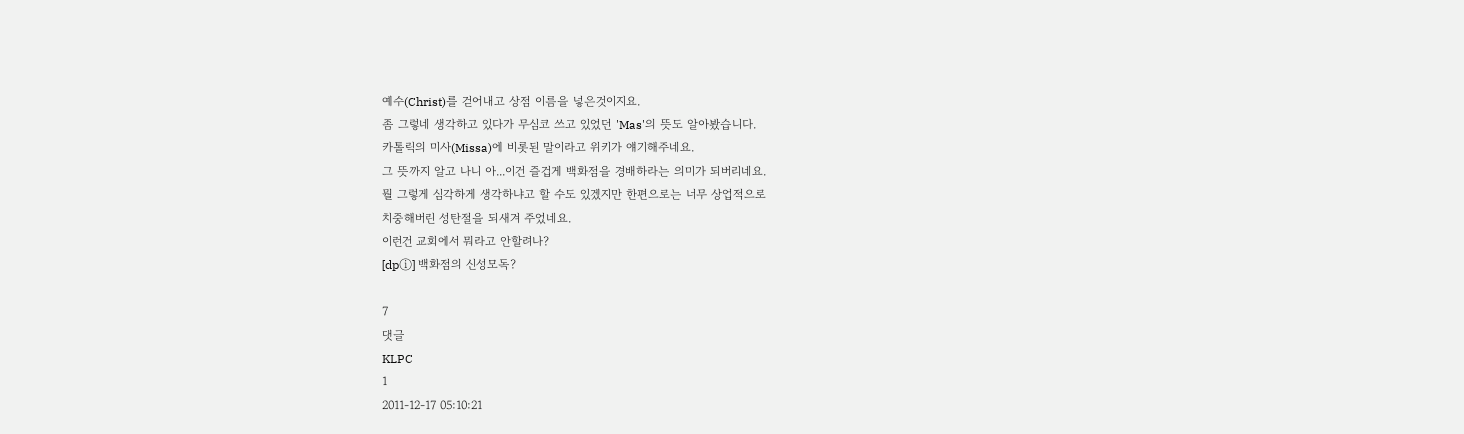예수(Christ)를 걷어내고 상점 이름을 넣은것이지요.
좀 그렇네 생각하고 있다가 무심코 쓰고 있었던 'Mas'의 뜻도 알아봤습니다.
카톨릭의 미사(Missa)에 비롯된 말이라고 위키가 얘기해주네요.
그 뜻까지 알고 나니 아...이건 즐겁게 백화점을 경배하라는 의미가 되버리네요.
뭘 그렇게 심각하게 생각하냐고 할 수도 있겠지만 한편으로는 너무 상업적으로
치중해버린 성탄절을 되새겨 주었네요.
이런건 교회에서 뭐라고 안할려나?
[dpⓘ] 백화점의 신성모독?

7
댓글
KLPC
1
2011-12-17 05:10:21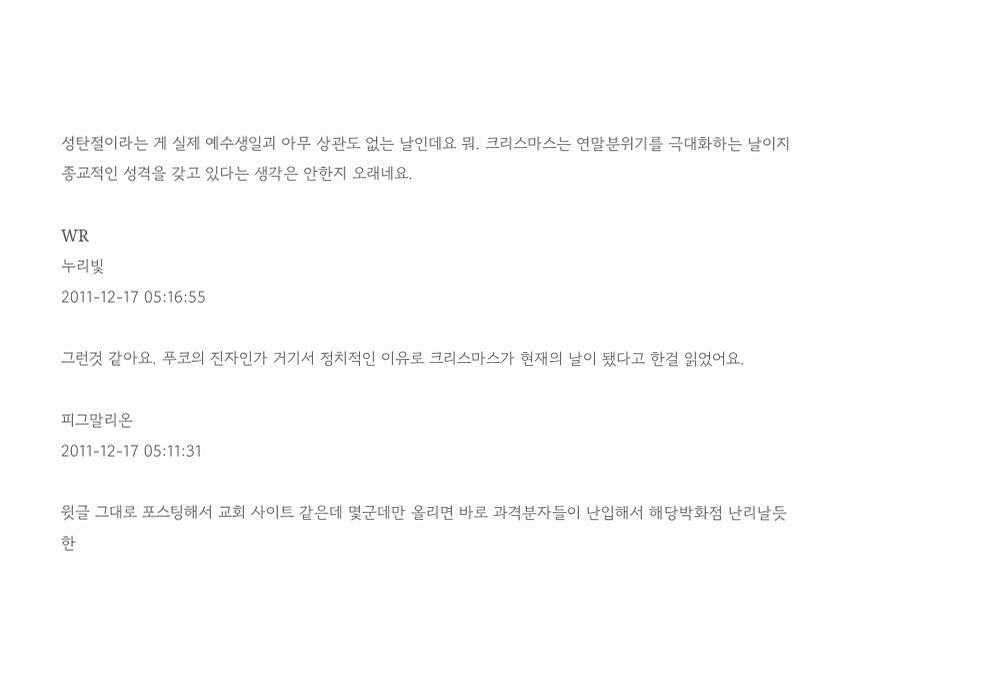성탄절이라는 게 실제 예수생일괴 아무 상관도 없는 날인데요 뭐. 크리스마스는 연말분위기를 극대화하는 날이지 종교적인 성격을 갖고 있다는 생각은 안한지 오래네요.

WR
누리빛
2011-12-17 05:16:55

그런것 같아요. 푸코의 진자인가 거기서 정치적인 이유로 크리스마스가 현재의 날이 됐다고 한걸 읽었어요.

피그말리온
2011-12-17 05:11:31

윗글 그대로 포스팅해서 교회 사이트 같은데 몇군데만 올리면 바로 과격분자들이 난입해서 해당박화점 난리날듯 한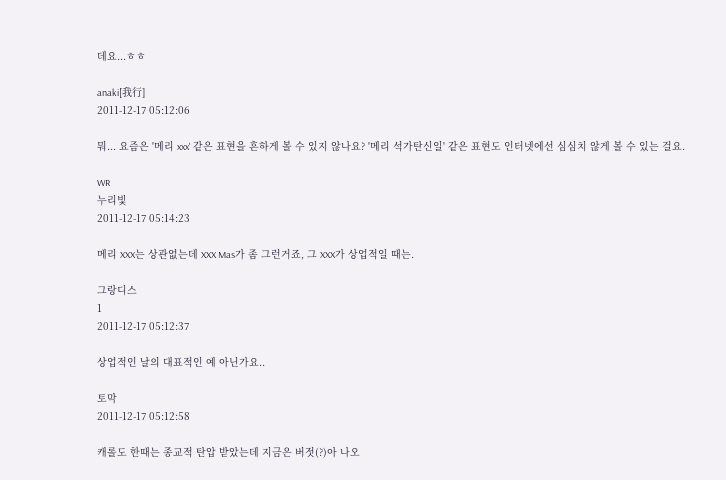데요...ㅎㅎ

anaki[我行]
2011-12-17 05:12:06

뭐... 요즘은 '메리 xxx' 같은 표현을 흔하게 볼 수 있지 않나요? '메리 석가탄신일' 같은 표현도 인터넷에선 심심치 않게 볼 수 있는 걸요.

WR
누리빛
2011-12-17 05:14:23

메리 XXX는 상관없는데 XXX Mas가 좀 그런거죠, 그 XXX가 상업적일 때는.

그랑디스
1
2011-12-17 05:12:37

상업적인 날의 대표적인 예 아닌가요..

토막
2011-12-17 05:12:58

캐롤도 한때는 종교적 탄압 받았는데 지금은 버젓(?)아 나오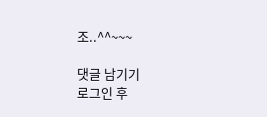조..^^~~~

댓글 남기기
로그인 후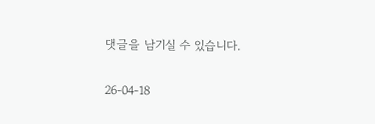댓글을 남기실 수 있습니다.

26-04-18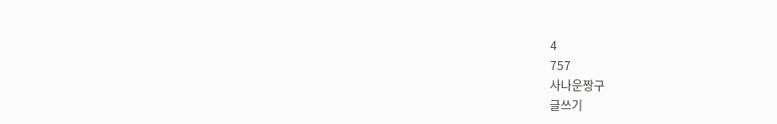4
757
사나운짱구
글쓰기